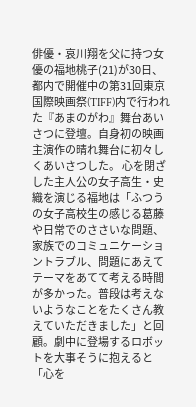俳優・哀川翔を父に持つ女優の福地桃子(21)が30日、都内で開催中の第31回東京国際映画祭(TIFF)内で行われた『あまのがわ』舞台あいさつに登壇。自身初の映画主演作の晴れ舞台に初々しくあいさつした。 心を閉ざした主人公の女子高生・史織を演じる福地は「ふつうの女子高校生の感じる葛藤や日常でのささいな問題、家族でのコミュニケーショントラブル、問題にあえてテーマをあてて考える時間が多かった。普段は考えないようなことをたくさん教えていただきました」と回顧。劇中に登場するロボットを大事そうに抱えると「心を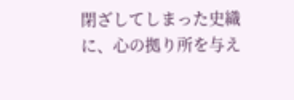閉ざしてしまった史織に、心の拠り所を与え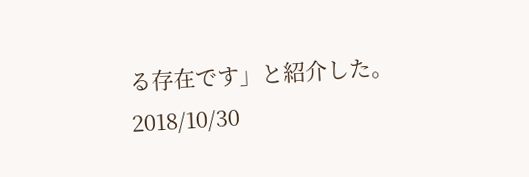る存在です」と紹介した。
2018/10/30